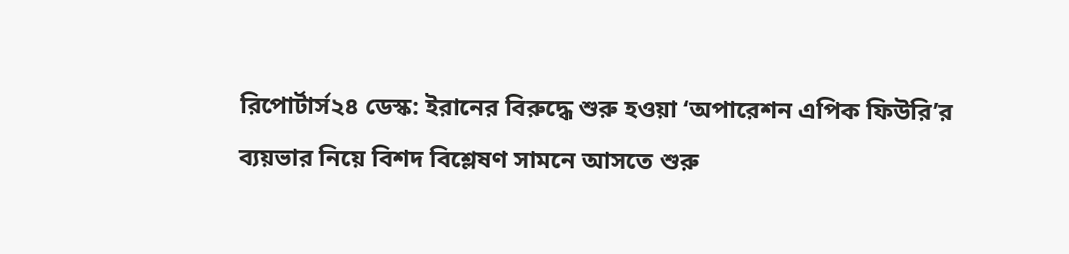রিপোর্টার্স২৪ ডেস্ক: ইরানের বিরুদ্ধে শুরু হওয়া ‘অপারেশন এপিক ফিউরি’র ব্যয়ভার নিয়ে বিশদ বিশ্লেষণ সামনে আসতে শুরু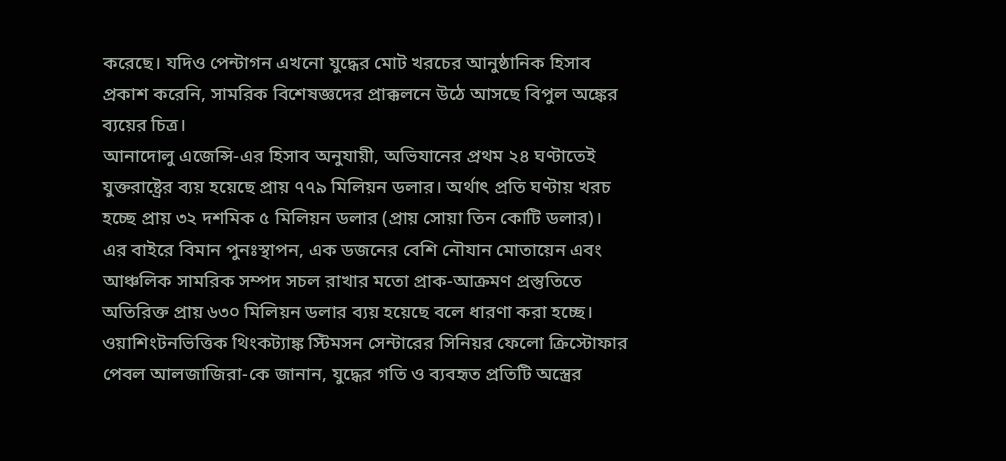করেছে। যদিও পেন্টাগন এখনো যুদ্ধের মোট খরচের আনুষ্ঠানিক হিসাব প্রকাশ করেনি, সামরিক বিশেষজ্ঞদের প্রাক্কলনে উঠে আসছে বিপুল অঙ্কের ব্যয়ের চিত্র।
আনাদোলু এজেন্সি-এর হিসাব অনুযায়ী, অভিযানের প্রথম ২৪ ঘণ্টাতেই যুক্তরাষ্ট্রের ব্যয় হয়েছে প্রায় ৭৭৯ মিলিয়ন ডলার। অর্থাৎ প্রতি ঘণ্টায় খরচ হচ্ছে প্রায় ৩২ দশমিক ৫ মিলিয়ন ডলার (প্রায় সোয়া তিন কোটি ডলার)।
এর বাইরে বিমান পুনঃস্থাপন, এক ডজনের বেশি নৌযান মোতায়েন এবং আঞ্চলিক সামরিক সম্পদ সচল রাখার মতো প্রাক-আক্রমণ প্রস্তুতিতে অতিরিক্ত প্রায় ৬৩০ মিলিয়ন ডলার ব্যয় হয়েছে বলে ধারণা করা হচ্ছে।
ওয়াশিংটনভিত্তিক থিংকট্যাঙ্ক স্টিমসন সেন্টারের সিনিয়র ফেলো ক্রিস্টোফার পেবল আলজাজিরা-কে জানান, যুদ্ধের গতি ও ব্যবহৃত প্রতিটি অস্ত্রের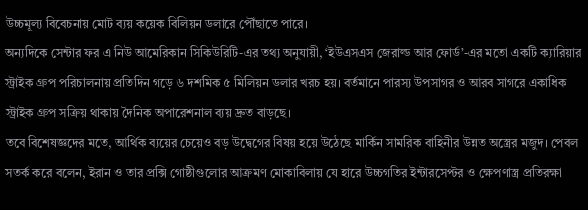উচ্চমূল্য বিবেচনায় মোট ব্যয় কয়েক বিলিয়ন ডলারে পৌঁছাতে পারে।
অন্যদিকে সেন্টার ফর এ নিউ আমেরিকান সিকিউরিটি-এর তথ্য অনুযায়ী, ‘ইউএসএস জেরাল্ড আর ফোর্ড’-এর মতো একটি ক্যারিয়ার স্ট্রাইক গ্রুপ পরিচালনায় প্রতিদিন গড়ে ৬ দশমিক ৫ মিলিয়ন ডলার খরচ হয়। বর্তমানে পারস্য উপসাগর ও আরব সাগরে একাধিক স্ট্রাইক গ্রুপ সক্রিয় থাকায় দৈনিক অপারেশনাল ব্যয় দ্রুত বাড়ছে।
তবে বিশেষজ্ঞদের মতে, আর্থিক ব্যয়ের চেয়েও বড় উদ্বেগের বিষয় হয়ে উঠেছে মার্কিন সামরিক বাহিনীর উন্নত অস্ত্রের মজুদ। পেবল সতর্ক করে বলেন, ইরান ও তার প্রক্সি গোষ্ঠীগুলোর আক্রমণ মোকাবিলায় যে হারে উচ্চগতির ইন্টারসেপ্টর ও ক্ষেপণাস্ত্র প্রতিরক্ষা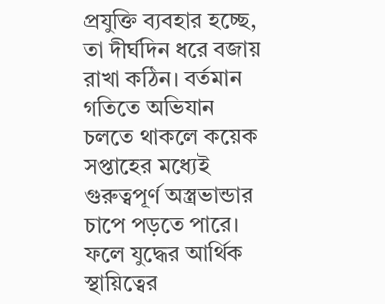প্রযুক্তি ব্যবহার হচ্ছে, তা দীর্ঘদিন ধরে বজায় রাখা কঠিন। বর্তমান গতিতে অভিযান চলতে থাকলে কয়েক সপ্তাহের মধ্যেই গুরুত্বপূর্ণ অস্ত্রভান্ডার চাপে পড়তে পারে।
ফলে যুদ্ধের আর্থিক স্থায়িত্বের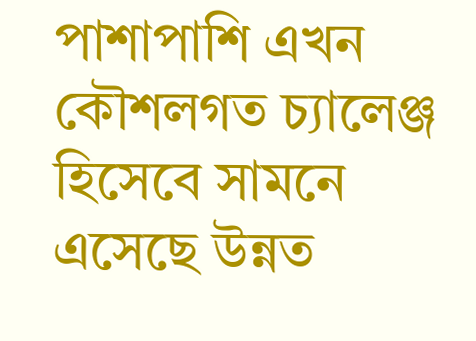পাশাপাশি এখন কৌশলগত চ্যালেঞ্জ হিসেবে সামনে এসেছে উন্নত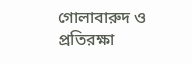গোলাবারুদ ও প্রতিরক্ষা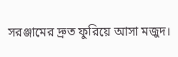সরঞ্জামের দ্রুত ফুরিয়ে আসা মজুদ।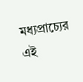মধ্যপ্রাচ্যের এই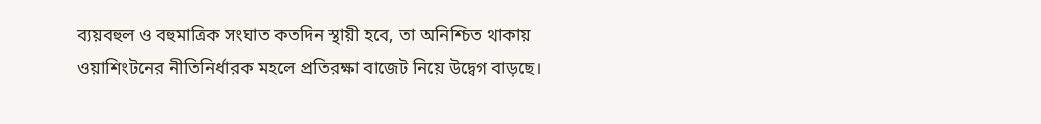ব্যয়বহুল ও বহুমাত্রিক সংঘাত কতদিন স্থায়ী হবে, তা অনিশ্চিত থাকায় ওয়াশিংটনের নীতিনির্ধারক মহলে প্রতিরক্ষা বাজেট নিয়ে উদ্বেগ বাড়ছে।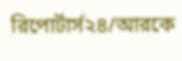রিপোর্টার্স২৪/আরকে